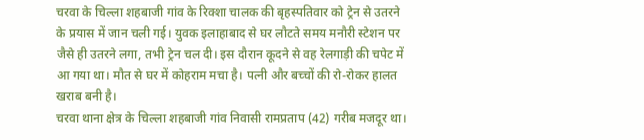चरवा के चिल्ला शहबाजी गांव के रिक्शा चालक की बृहस्पतिवार को ट्रेन से उतरने के प्रयास में जान चली गई। युवक इलाहाबाद से घर लौटते समय मनौरी स्टेशन पर जैसे ही उतरने लगा, तभी ट्रेन चल दी। इस दौरान कूदने से वह रेलगाड़ी की चपेट में आ गया था। मौत से घर में कोहराम मचा है। पत्नी और बच्चों की रो-रोकर हालत खराब बनी है।
चरवा थाना क्षेत्र के चिल्ला शहबाजी गांव निवासी रामप्रताप (42) गरीब मजदूर था।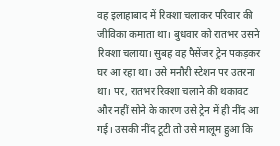वह इलाहाबाद में रिक्शा चलाकर परिवार की जीविका कमाता था। बुधवार को रातभर उसने रिक्शा चलाया। सुबह वह पैसेंजर ट्रेन पकड़कर घर आ रहा था। उसे मनौरी स्टेशन पर उतरना था। पर, रातभर रिक्शा चलाने की थकावट और नहीं सोने के कारण उसे ट्रेन में ही नींद आ गई। उसकी नींद टूटी तो उसे मालूम हुआ कि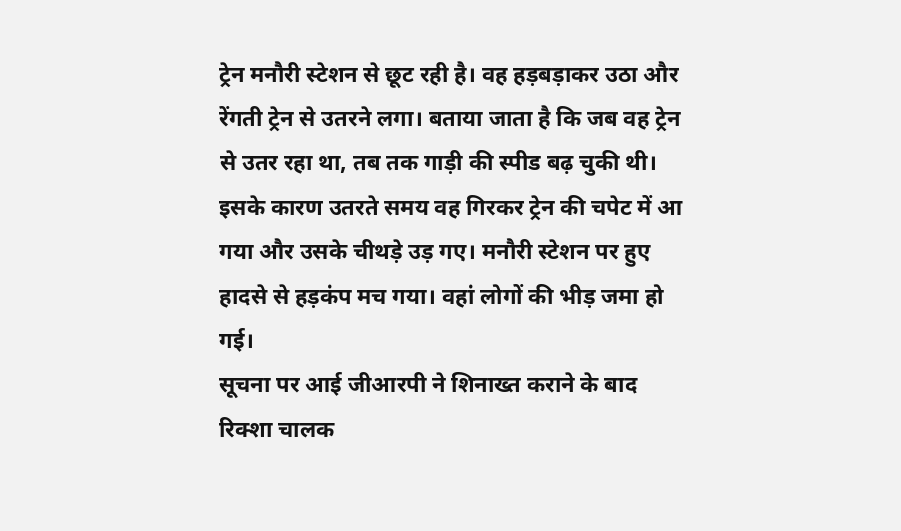ट्रेन मनौरी स्टेशन से छूट रही है। वह हड़बड़ाकर उठा और रेंगती ट्रेन से उतरने लगा। बताया जाता है कि जब वह ट्रेन से उतर रहा था, तब तक गाड़ी की स्पीड बढ़ चुकी थी। इसके कारण उतरते समय वह गिरकर ट्रेन की चपेट में आ गया और उसके चीथड़े उड़ गए। मनौरी स्टेशन पर हुए हादसे से हड़कंप मच गया। वहां लोगों की भीड़ जमा हो गई।
सूचना पर आई जीआरपी ने शिनाख्त कराने के बाद रिक्शा चालक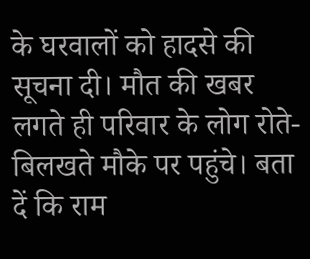के घरवालों को हादसे की सूचना दी। मौत की खबर लगते ही परिवार के लोग रोते-बिलखते मौके पर पहुंचे। बता दें कि राम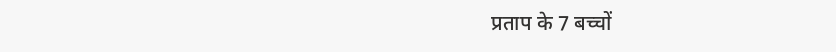प्रताप के 7 बच्चों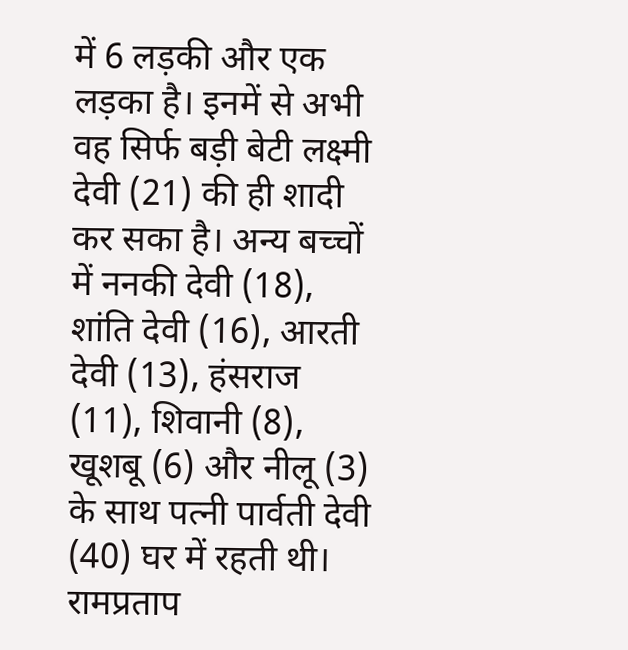में 6 लड़की और एक लड़का है। इनमें से अभी वह सिर्फ बड़ी बेटी लक्ष्मी देवी (21) की ही शादी कर सका है। अन्य बच्चों में ननकी देवी (18), शांति देवी (16), आरती देवी (13), हंसराज (11), शिवानी (8), खूशबू (6) और नीलू (3) के साथ पत्नी पार्वती देवी (40) घर में रहती थी। रामप्रताप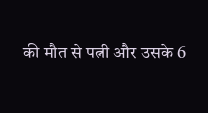की मौत से पत्नी और उसके 6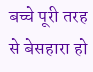बच्चे पूरी तरह से बेसहारा हो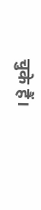चुके हैं।